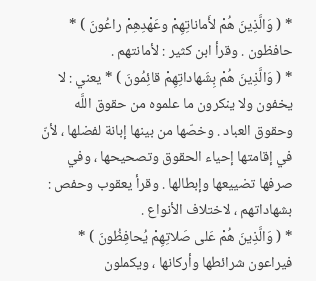* ( وَالَّذِينَ هُمْ لأَماناتِهِمْ وعَهْدِهِمْ راعُونَ ) * حافظون . وقرأ ابن كثير : لأمانتهم .
* ( وَالَّذِينَ هُمْ بِشَهاداتِهِمْ قائِمُونَ ) * يعني : لا يخفون ولا ينكرون ما علموه من حقوق اللَّه وحقوق العباد . وخصّها من بينها إبانة لفضلها ، لأنّ في إقامتها إحياء الحقوق وتصحيحها ، وفي صرفها تضييعها وإبطالها . وقرأ يعقوب وحفص :
بشهاداتهم ، لاختلاف الأنواع .
* ( وَالَّذِينَ هُمْ عَلى صَلاتِهِمْ يُحافِظُونَ ) * فيراعون شرائطها وأركانها ، ويكملون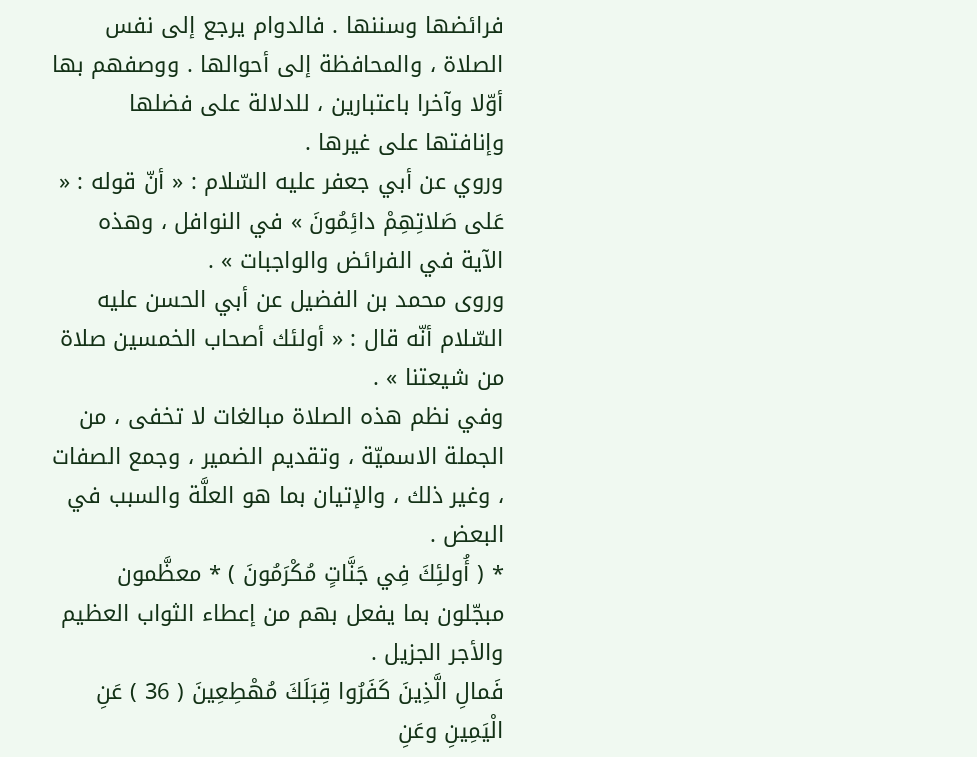فرائضها وسننها . فالدوام يرجع إلى نفس الصلاة ، والمحافظة إلى أحوالها . ووصفهم بها أوّلا وآخرا باعتبارين ، للدلالة على فضلها وإنافتها على غيرها .
وروي عن أبي جعفر عليه السّلام : « أنّ قوله : « عَلى صَلاتِهِمْ دائِمُونَ » في النوافل ، وهذه الآية في الفرائض والواجبات » .
وروى محمد بن الفضيل عن أبي الحسن عليه السّلام أنّه قال : « أولئك أصحاب الخمسين صلاة من شيعتنا » .
وفي نظم هذه الصلاة مبالغات لا تخفى ، من الجملة الاسميّة ، وتقديم الضمير ، وجمع الصفات ، وغير ذلك ، والإتيان بما هو العلَّة والسبب في البعض .
* ( أُولئِكَ فِي جَنَّاتٍ مُكْرَمُونَ ) * معظَّمون مبجّلون بما يفعل بهم من إعطاء الثواب العظيم والأجر الجزيل .
فَمالِ الَّذِينَ كَفَرُوا قِبَلَكَ مُهْطِعِينَ ( 36 ) عَنِ الْيَمِينِ وعَنِ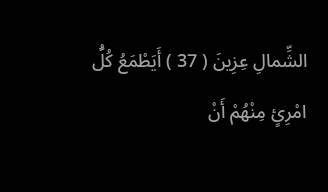الشِّمالِ عِزِينَ ( 37 ) أَيَطْمَعُ كُلُّ امْرِئٍ مِنْهُمْ أَنْ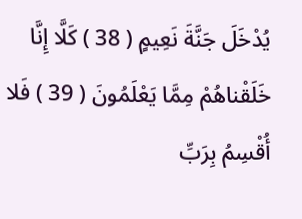يُدْخَلَ جَنَّةَ نَعِيمٍ ( 38 ) كَلَّا إِنَّا خَلَقْناهُمْ مِمَّا يَعْلَمُونَ ( 39 ) فَلا أُقْسِمُ بِرَبِّ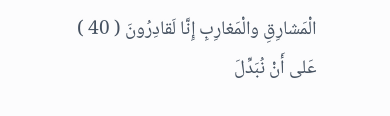الْمَشارِقِ والْمَغارِبِ إِنَّا لَقادِرُونَ ( 40 )
عَلى أَنْ نُبَدِّلَ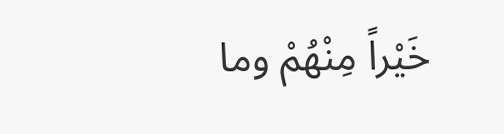خَيْراً مِنْهُمْ وما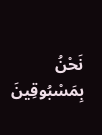نَحْنُ بِمَسْبُوقِينَ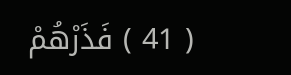( 41 ) فَذَرْهُمْ